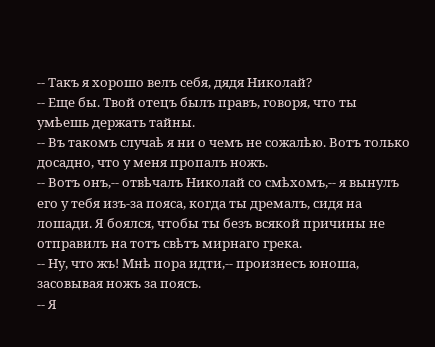-- Такъ я хорошо велъ себя, дядя Николай?
-- Еще бы. Твой отецъ былъ правъ, говоря, что ты умѣешь держать тайны.
-- Въ такомъ случаѣ я ни о чемъ не сожалѣю. Вотъ только досадно, что у меня пропалъ ножъ.
-- Вотъ онъ,-- отвѣчалъ Николай со смѣхомъ,-- я вынулъ его у тебя изъ-за пояса, когда ты дремалъ, сидя на лошади. Я боялся, чтобы ты безъ всякой причины не отправилъ на тотъ свѣтъ мирнаго грека.
-- Ну, что жъ! Мнѣ пора идти,-- произнесъ юноша, засовывая ножъ за поясъ.
-- Я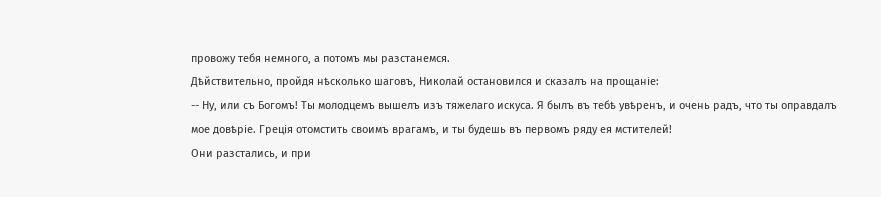провожу тебя немного, а потомъ мы разстанемся.
Дѣйствительно, пройдя нѣсколько шаговъ, Николай остановился и сказалъ на прощаніе:
-- Ну, или съ Богомъ! Ты молодцемъ вышелъ изъ тяжелаго искуса. Я былъ въ тебѣ увѣренъ, и очень радъ, что ты оправдалъ мое довѣріе. Греція отомстить своимъ врагамъ, и ты будешь въ первомъ ряду ея мстителей!
Они разстались, и при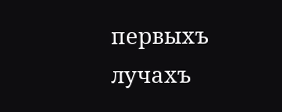первыхъ лучахъ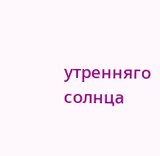утренняго солнца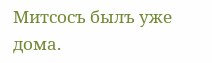Митсосъ былъ уже дома.